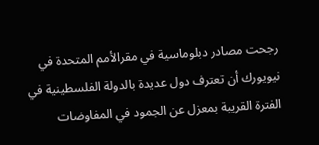رجحت مصادر دبلوماسية في مقرالأمم المتحدة في نيويورك أن تعترف دول عديدة بالدولة الفلسطينية في الفترة القريبة بمعزل عن الجمود في المفاوضات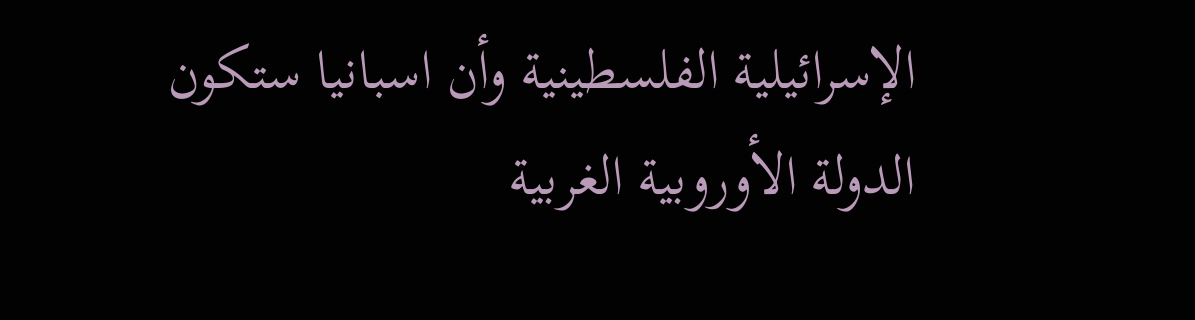الإسرائيلية الفلسطينية وأن اسبانيا ستكون الدولة الأوروبية الغربية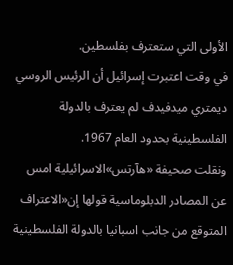الأولى التي ستعترف بفلسطين.
في وقت اعتبرت إسرائيل أن الرئيس الروسي ديمتري ميدفيدف لم يعترف بالدولة الفلسطينية بحدود العام 1967.
ونقلت صحيفة «هآرتس»الاسرائيلية امس عن المصادر الدبلوماسية قولها إن«الاعتراف المتوقع من جانب اسبانيا بالدولة الفلسطينية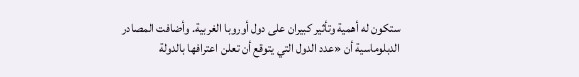ستكون له أهمية وتأثير كبيران على دول أوروبا الغربية. وأضافت المصادر الدبلوماسية أن «عدد الدول التي يتوقع أن تعلن اعترافها بالدولة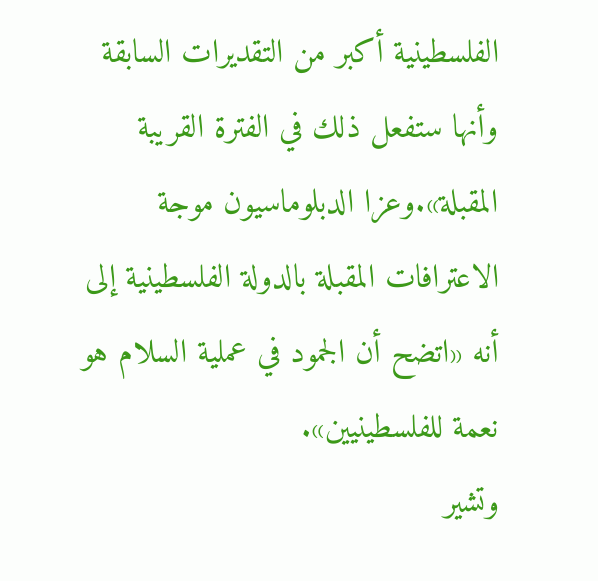الفلسطينية أكبر من التقديرات السابقة وأنها ستفعل ذلك في الفترة القريبة المقبلة».وعزا الدبلوماسيون موجة الاعترافات المقبلة بالدولة الفلسطينية إلى أنه «اتضح أن الجمود في عملية السلام هو نعمة للفلسطينيين».
وتشير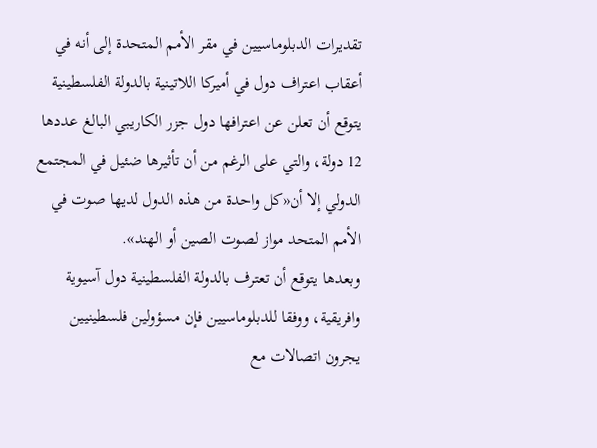تقديرات الدبلوماسيين في مقر الأمم المتحدة إلى أنه في أعقاب اعتراف دول في أميركا اللاتينية بالدولة الفلسطينية يتوقع أن تعلن عن اعترافها دول جزر الكاريبي البالغ عددها 12 دولة، والتي على الرغم من أن تأثيرها ضئيل في المجتمع الدولي إلا أن«كل واحدة من هذه الدول لديها صوت في الأمم المتحد مواز لصوت الصين أو الهند».
وبعدها يتوقع أن تعترف بالدولة الفلسطينية دول آسيوية وافريقية، ووفقا للدبلوماسيين فإن مسؤولين فلسطينيين يجرون اتصالات مع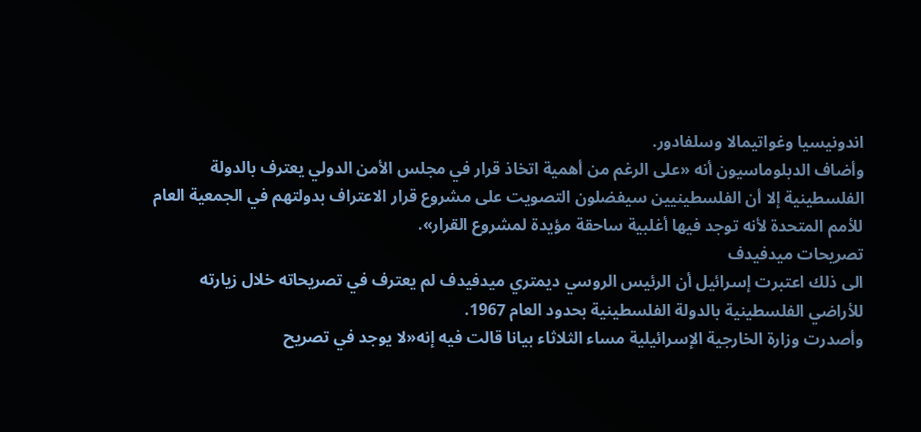اندونيسيا وغواتيمالا وسلفادور.
وأضاف الدبلوماسيون أنه «على الرغم من أهمية اتخاذ قرار في مجلس الأمن الدولي يعترف بالدولة الفلسطينية إلا أن الفلسطينيين سيفضلون التصويت على مشروع قرار الاعتراف بدولتهم في الجمعية العام للأمم المتحدة لأنه توجد فيها أغلبية ساحقة مؤيدة لمشروع القرار».
تصريحات ميدفيدف
الى ذلك اعتبرت إسرائيل أن الرئيس الروسي ديمتري ميدفيدف لم يعترف في تصريحاته خلال زيارته للأراضي الفلسطينية بالدولة الفلسطينية بحدود العام 1967.
وأصدرت وزارة الخارجية الإسرائيلية مساء الثلاثاء بيانا قالت فيه إنه«لا يوجد في تصريح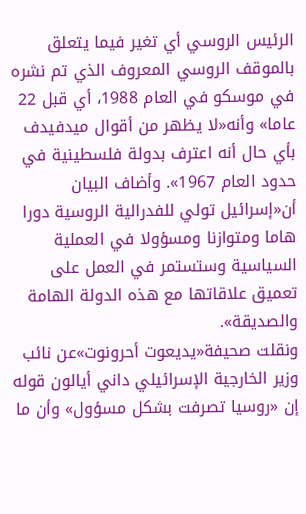الرئيس الروسي أي تغير فيما يتعلق بالموقف الروسي المعروف الذي تم نشره في موسكو في العام 1988، أي قبل 22 عاما» وأنه«لا يظهر من أقوال ميدفيدف بأي حال أنه اعترف بدولة فلسطينية في حدود العام 1967». وأضاف البيان أن«إسرائيل تولي للفدرالية الروسية دورا هاما ومتوازنا ومسؤولا في العملية السياسية وستستمر في العمل على تعميق علاقاتها مع هذه الدولة الهامة والصديقة».
ونقلت صحيفة«يديعوت أحرونوت»عن نائب وزير الخارجية الإسرائيلي داني أيالون قوله إن «روسيا تصرفت بشكل مسؤول» وأن ما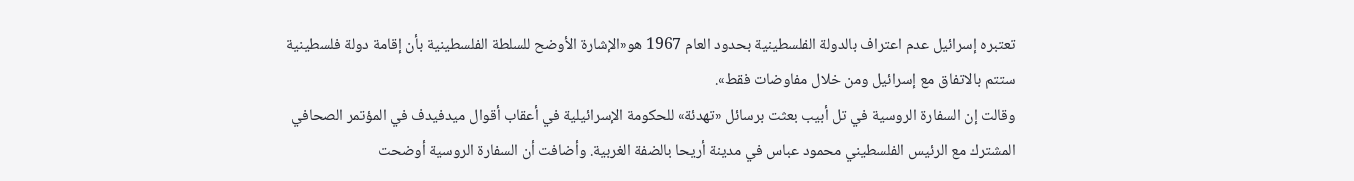تعتبره إسرائيل عدم اعتراف بالدولة الفلسطينية بحدود العام 1967 هو«الإشارة الأوضح للسلطة الفلسطينية بأن إقامة دولة فلسطينية ستتم بالاتفاق مع إسرائيل ومن خلال مفاوضات فقط».
وقالت إن السفارة الروسية في تل أبيب بعثت برسائل «تهدئة» للحكومة الإسرائيلية في أعقاب أقوال ميدفيدف في المؤتمر الصحافي المشترك مع الرئيس الفلسطيني محمود عباس في مدينة أريحا بالضفة الغربية. وأضافت أن السفارة الروسية أوضحت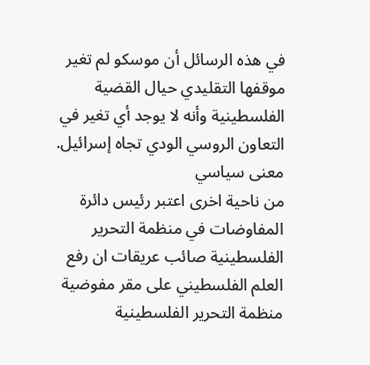في هذه الرسائل أن موسكو لم تغير موقفها التقليدي حيال القضية الفلسطينية وأنه لا يوجد أي تغير في التعاون الروسي الودي تجاه إسرائيل.
معنى سياسي
من ناحية اخرى اعتبر رئيس دائرة المفاوضات في منظمة التحرير الفلسطينية صائب عريقات ان رفع العلم الفلسطيني على مقر مفوضية منظمة التحرير الفلسطينية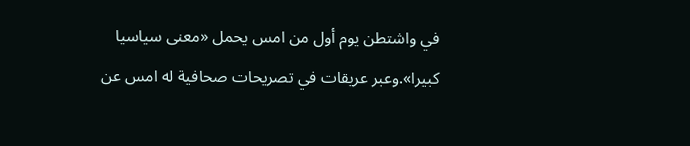في واشتطن يوم أول من امس يحمل «معنى سياسيا كبيرا».وعبر عريقات في تصريحات صحافية له امس عن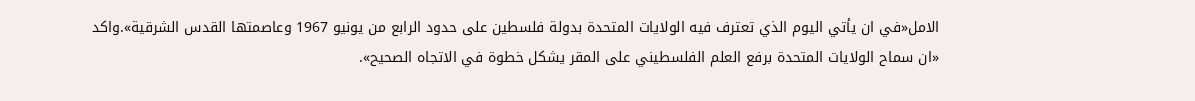الامل«في ان يأتي اليوم الذي تعترف فيه الولايات المتحدة بدولة فلسطين على حدود الرابع من يونيو 1967 وعاصمتها القدس الشرقية».واكد «ان سماح الولايات المتحدة برفع العلم الفلسطيني على المقر يشكل خطوة في الاتجاه الصحيح».